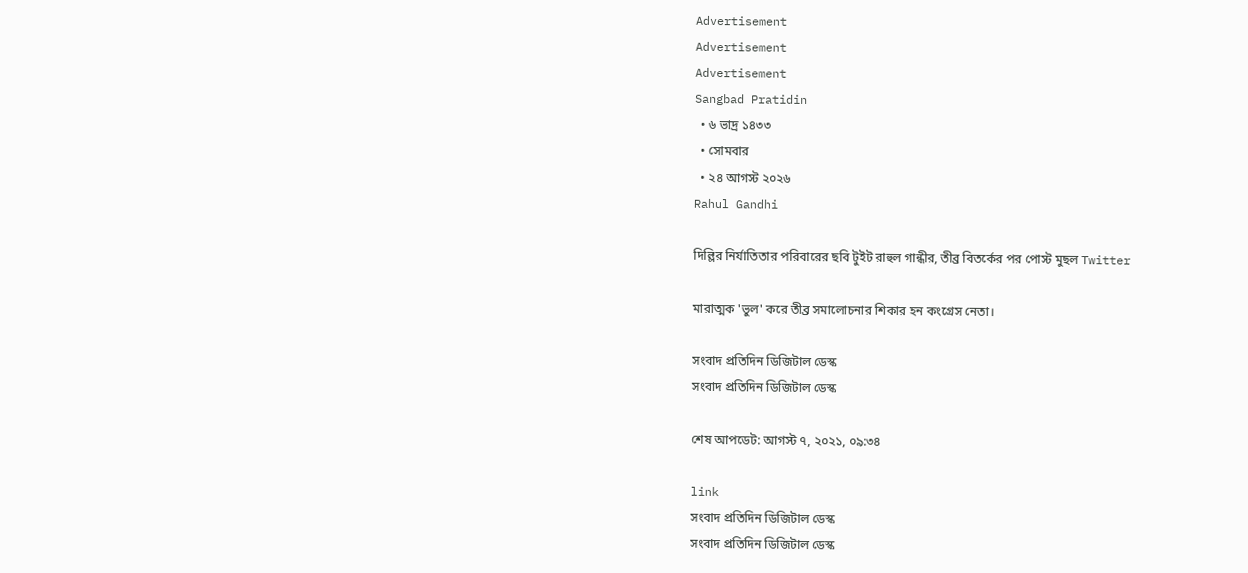Advertisement
Advertisement
Advertisement
Sangbad Pratidin
  • ৬ ভাদ্র ১৪৩৩
  • সোমবার
  • ২৪ আগস্ট ২০২৬
Rahul Gandhi

দিল্লির নির্যাতিতার পরিবারের ছবি টুইট রাহুল গান্ধীর, তীব্র বিতর্কের পর পোস্ট মুছল Twitter

মারাত্মক 'ভুল' করে তীব্র সমালোচনার শিকার হন কংগ্রেস নেতা।

সংবাদ প্রতিদিন ডিজিটাল ডেস্ক
সংবাদ প্রতিদিন ডিজিটাল ডেস্ক

শেষ আপডেট: আগস্ট ৭, ২০২১, ০৯:৩৪

link
সংবাদ প্রতিদিন ডিজিটাল ডেস্ক
সংবাদ প্রতিদিন ডিজিটাল ডেস্ক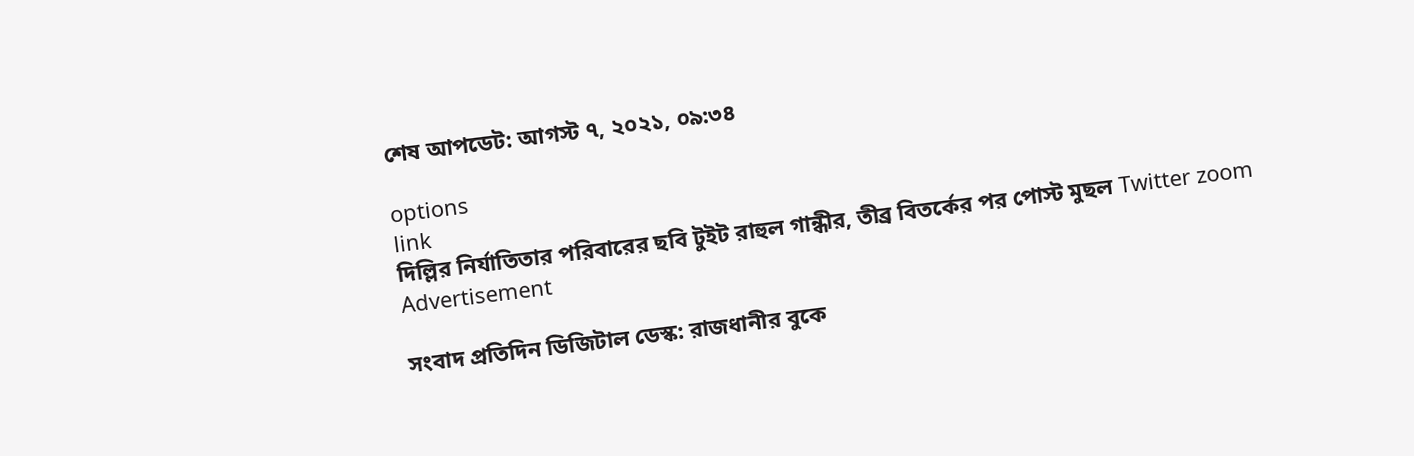শেষ আপডেট: আগস্ট ৭, ২০২১, ০৯:৩৪

options
link
দিল্লির নির্যাতিতার পরিবারের ছবি টুইট রাহুল গান্ধীর, তীব্র বিতর্কের পর পোস্ট মুছল Twitter zoom
Advertisement

সংবাদ প্রতিদিন ডিজিটাল ডেস্ক: রাজধানীর বুকে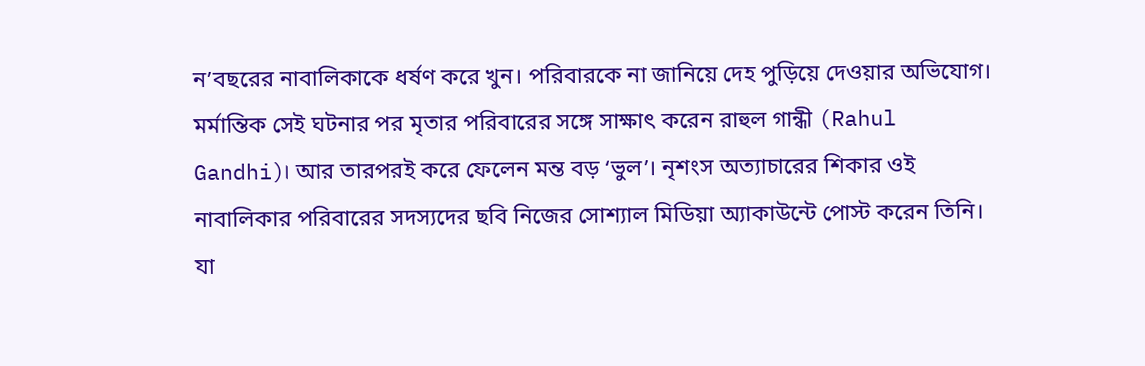ন’বছরের নাবালিকাকে ধর্ষণ করে খুন। পরিবারকে না জানিয়ে দেহ পুড়িয়ে দেওয়ার অভিযোগ। মর্মান্তিক সেই ঘটনার পর মৃতার পরিবারের সঙ্গে সাক্ষাৎ করেন রাহুল গান্ধী (Rahul Gandhi)। আর তারপরই করে ফেলেন মন্ত বড় ‘ভুল’। নৃশংস অত্যাচারের শিকার ওই নাবালিকার পরিবারের সদস্যদের ছবি নিজের সোশ্যাল মিডিয়া অ্যাকাউন্টে পোস্ট করেন তিনি। যা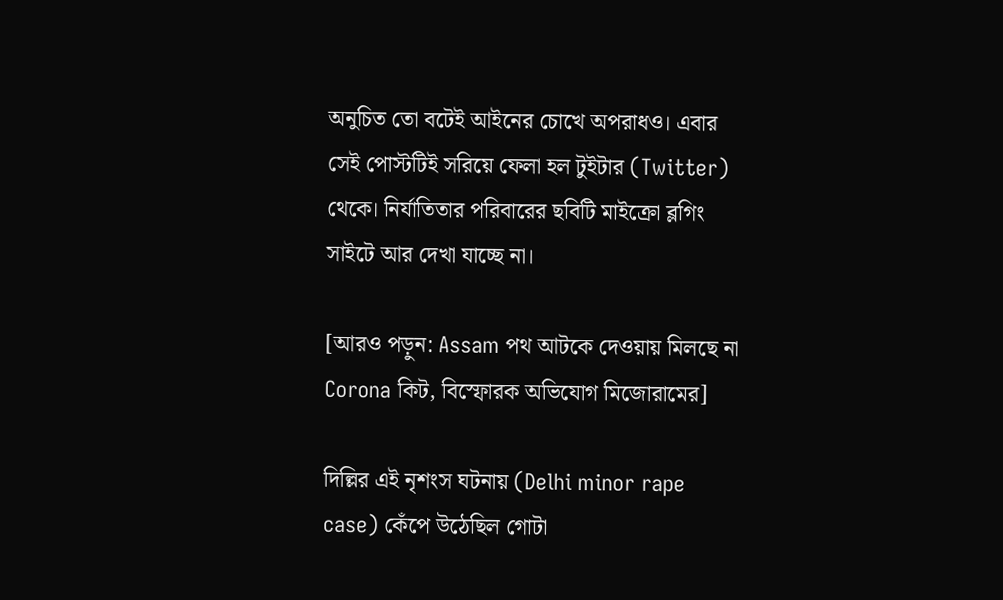অনুচিত তো বটেই আইনের চোখে অপরাধও। এবার সেই পোস্টটিই সরিয়ে ফেলা হল টুইটার (Twitter) থেকে। নির্যাতিতার পরিবারের ছবিটি মাইক্রো ব্লগিং সাইটে আর দেখা যাচ্ছে না।

[আরও পড়ুন: Assam পথ আটকে দেওয়ায় মিলছে না Corona কিট, বিস্ফোরক অভিযোগ মিজোরামের]

দিল্লির এই নৃশংস ঘটনায় (Delhi minor rape case) কেঁপে উঠেছিল গোটা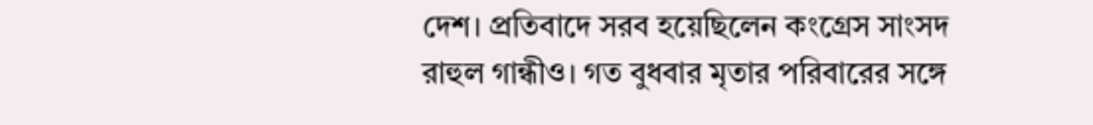দেশ। প্রতিবাদে সরব হয়েছিলেন কংগ্রেস সাংসদ রাহুল গান্ধীও। গত বুধবার মৃতার পরিবারের সঙ্গে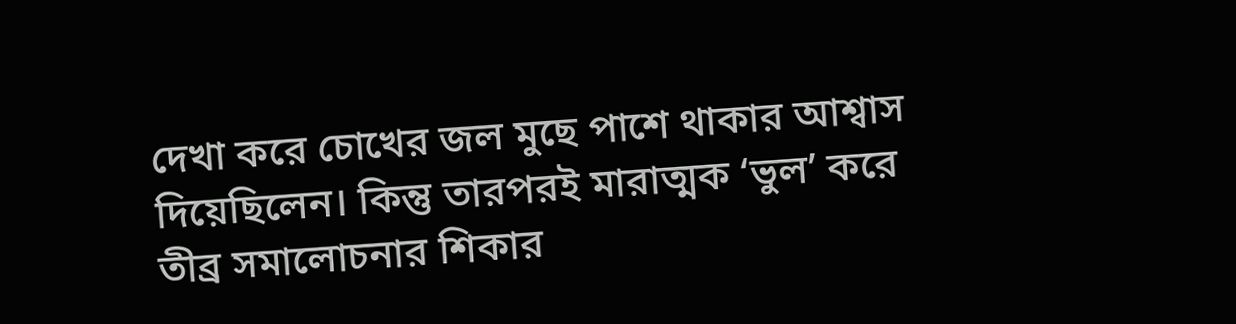দেখা করে চোখের জল মুছে পাশে থাকার আশ্বাস দিয়েছিলেন। কিন্তু তারপরই মারাত্মক ‘ভুল’ করে তীব্র সমালোচনার শিকার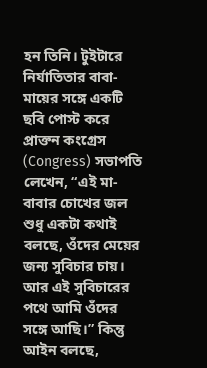হন তিনি। টুইটারে নির্যাতিতার বাবা-মায়ের সঙ্গে একটি ছবি পোস্ট করে প্রাক্তন কংগ্রেস (Congress) সভাপতি লেখেন, “এই মা-বাবার চোখের জল শুধু একটা কথাই বলছে, ওঁদের মেয়ের জন্য সুবিচার চায়। আর এই সুবিচারের পথে আমি ওঁদের সঙ্গে আছি।” কিন্তু আইন বলছে,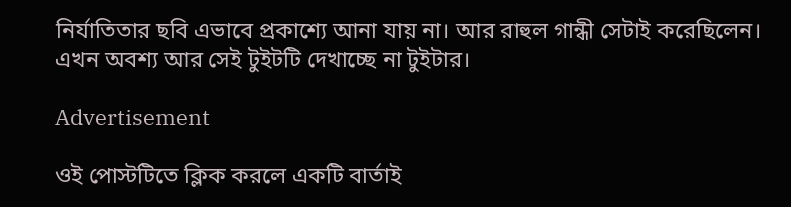নির্যাতিতার ছবি এভাবে প্রকাশ্যে আনা যায় না। আর রাহুল গান্ধী সেটাই করেছিলেন। এখন অবশ্য আর সেই টুইটটি দেখাচ্ছে না টুইটার।

Advertisement

ওই পোস্টটিতে ক্লিক করলে একটি বার্তাই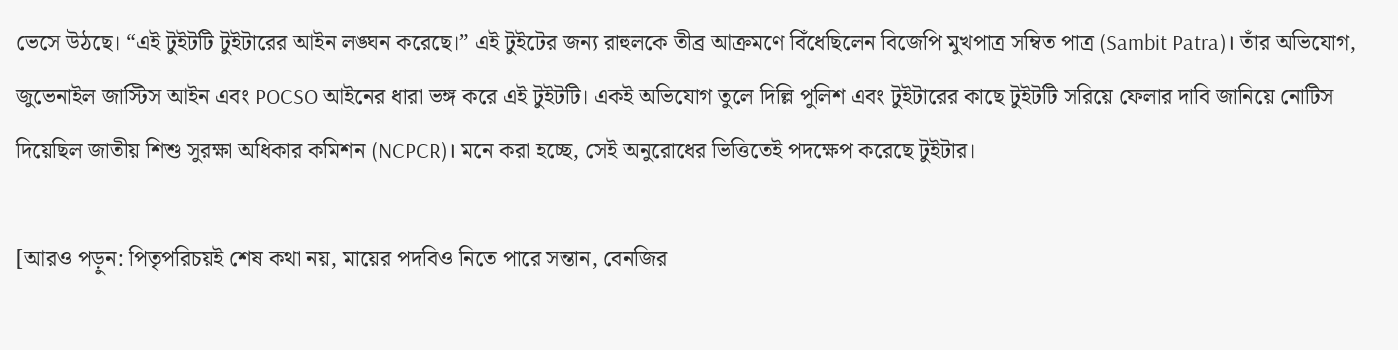ভেসে উঠছে। “এই টুইটটি টুইটারের আইন লঙ্ঘন করেছে।” এই টুইটের জন্য রাহুলকে তীব্র আক্রমণে বিঁধেছিলেন বিজেপি মুখপাত্র সম্বিত পাত্র (Sambit Patra)। তাঁর অভিযোগ, জুভেনাইল জাস্টিস আইন এবং POCSO আইনের ধারা ভঙ্গ করে এই টুইটটি। একই অভিযোগ তুলে দিল্লি পুলিশ এবং টুইটারের কাছে টুইটটি সরিয়ে ফেলার দাবি জানিয়ে নোটিস দিয়েছিল জাতীয় শিশু সুরক্ষা অধিকার কমিশন (NCPCR)। মনে করা হচ্ছে, সেই অনুরোধের ভিত্তিতেই পদক্ষেপ করেছে টুইটার।

[আরও পড়ুন: পিতৃপরিচয়ই শেষ কথা নয়, মায়ের পদবিও নিতে পারে সন্তান, বেনজির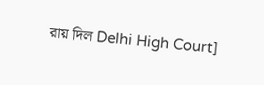রায় দিল Delhi High Court]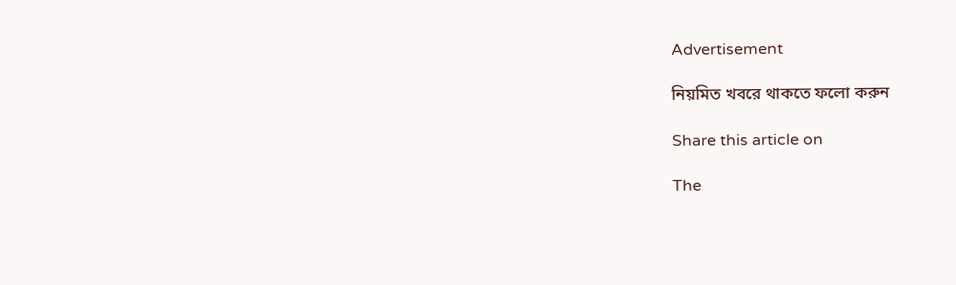Advertisement

নিয়মিত খবরে থাকতে ফলো করুন

Share this article on

The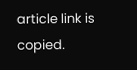article link is copied.